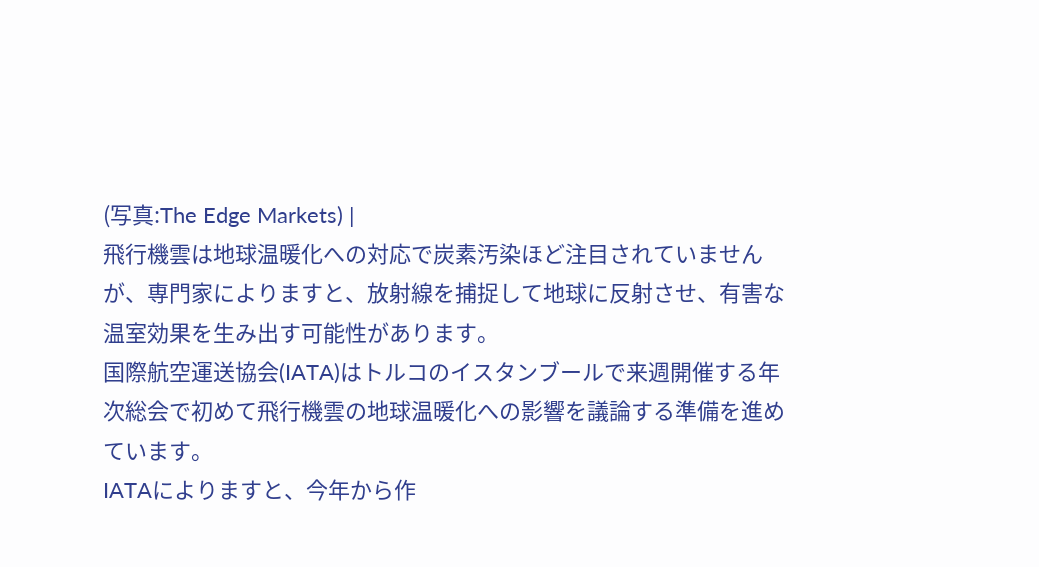(写真:The Edge Markets) |
飛行機雲は地球温暖化への対応で炭素汚染ほど注目されていませんが、専門家によりますと、放射線を捕捉して地球に反射させ、有害な温室効果を生み出す可能性があります。
国際航空運送協会(IATA)はトルコのイスタンブールで来週開催する年次総会で初めて飛行機雲の地球温暖化への影響を議論する準備を進めています。
IATAによりますと、今年から作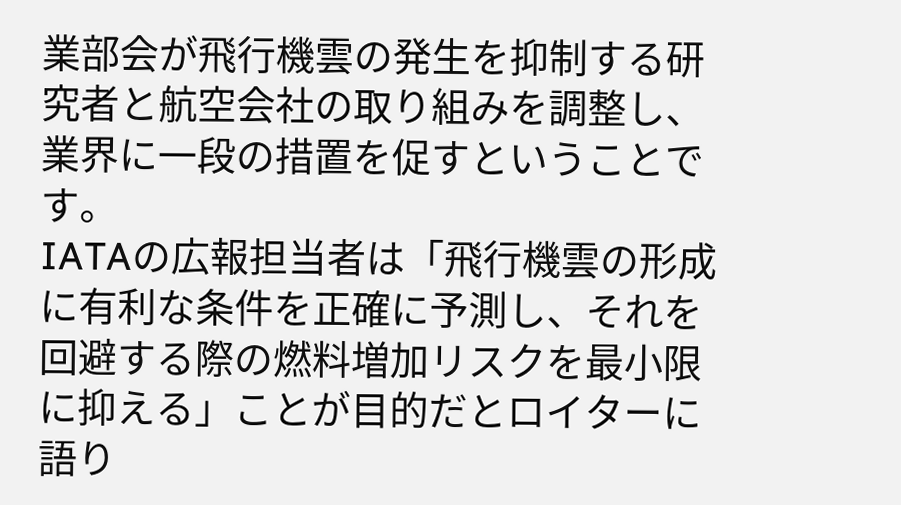業部会が飛行機雲の発生を抑制する研究者と航空会社の取り組みを調整し、業界に一段の措置を促すということです。
IATAの広報担当者は「飛行機雲の形成に有利な条件を正確に予測し、それを回避する際の燃料増加リスクを最小限に抑える」ことが目的だとロイターに語り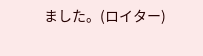ました。(ロイター)